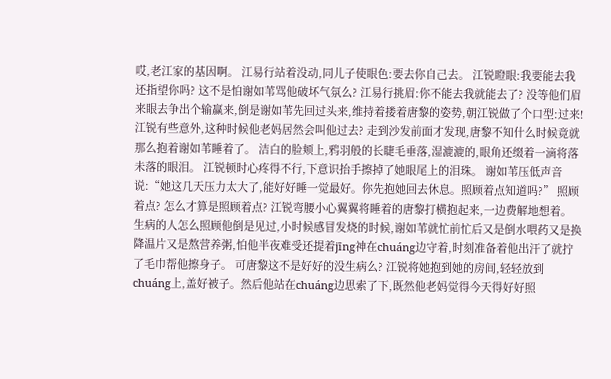哎,老江家的基因啊。 江易行站着没动,同儿子使眼色:要去你自己去。 江锐瞪眼:我要能去我还指望你吗? 这不是怕谢如苇骂他破坏气氛么? 江易行挑眉:你不能去我就能去了? 没等他们眉来眼去争出个输赢来,倒是谢如苇先回过头来,维持着搂着唐黎的姿势,朝江锐做了个口型:过来! 江锐有些意外,这种时候他老妈居然会叫他过去? 走到沙发前面才发现,唐黎不知什么时候竟就那么抱着谢如苇睡着了。 洁白的脸颊上,鸦羽般的长睫毛垂落,湿漉漉的,眼角还缀着一滴将落未落的眼泪。 江锐顿时心疼得不行,下意识抬手擦掉了她眼尾上的泪珠。 谢如苇压低声音说:“她这几天压力太大了,能好好睡一觉最好。你先抱她回去休息。照顾着点知道吗?” 照顾着点? 怎么才算是照顾着点? 江锐弯腰小心翼翼将睡着的唐黎打横抱起来,一边费解地想着。 生病的人怎么照顾他倒是见过,小时候感冒发烧的时候,谢如苇就忙前忙后又是倒水喂药又是换降温片又是熬营养粥,怕他半夜难受还提着jīng神在chuáng边守着,时刻准备着他出汗了就拧了毛巾帮他擦身子。 可唐黎这不是好好的没生病么? 江锐将她抱到她的房间,轻轻放到chuáng上,盖好被子。然后他站在chuáng边思索了下,既然他老妈觉得今天得好好照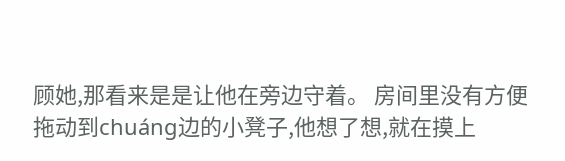顾她,那看来是是让他在旁边守着。 房间里没有方便拖动到chuáng边的小凳子,他想了想,就在摸上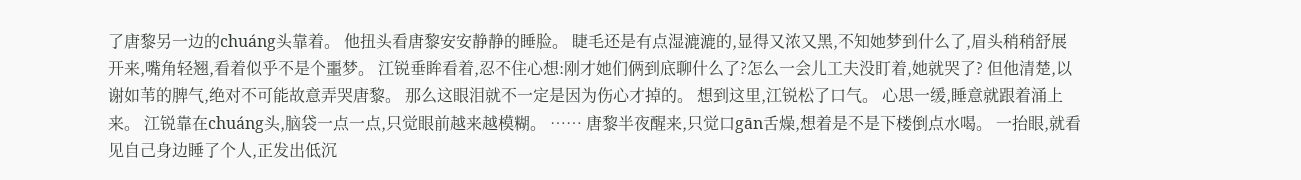了唐黎另一边的chuáng头靠着。 他扭头看唐黎安安静静的睡脸。 睫毛还是有点湿漉漉的,显得又浓又黑,不知她梦到什么了,眉头稍稍舒展开来,嘴角轻翘,看着似乎不是个噩梦。 江锐垂眸看着,忍不住心想:刚才她们俩到底聊什么了?怎么一会儿工夫没盯着,她就哭了? 但他清楚,以谢如苇的脾气,绝对不可能故意弄哭唐黎。 那么这眼泪就不一定是因为伤心才掉的。 想到这里,江锐松了口气。 心思一缓,睡意就跟着涌上来。 江锐靠在chuáng头,脑袋一点一点,只觉眼前越来越模糊。 …… 唐黎半夜醒来,只觉口gān舌燥,想着是不是下楼倒点水喝。 一抬眼,就看见自己身边睡了个人,正发出低沉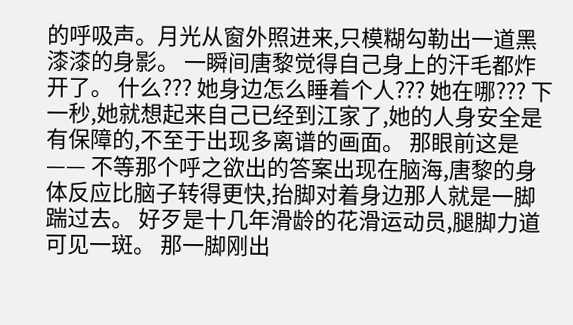的呼吸声。月光从窗外照进来,只模糊勾勒出一道黑漆漆的身影。 一瞬间唐黎觉得自己身上的汗毛都炸开了。 什么??? 她身边怎么睡着个人??? 她在哪??? 下一秒,她就想起来自己已经到江家了,她的人身安全是有保障的,不至于出现多离谱的画面。 那眼前这是—— 不等那个呼之欲出的答案出现在脑海,唐黎的身体反应比脑子转得更快,抬脚对着身边那人就是一脚踹过去。 好歹是十几年滑龄的花滑运动员,腿脚力道可见一斑。 那一脚刚出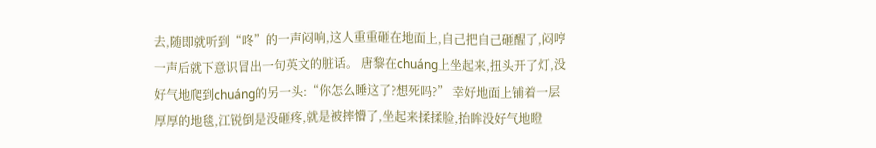去,随即就听到“咚”的一声闷响,这人重重砸在地面上,自己把自己砸醒了,闷哼一声后就下意识冒出一句英文的脏话。 唐黎在chuáng上坐起来,扭头开了灯,没好气地爬到chuáng的另一头:“你怎么睡这了?想死吗?” 幸好地面上铺着一层厚厚的地毯,江锐倒是没砸疼,就是被摔懵了,坐起来揉揉脸,抬眸没好气地瞪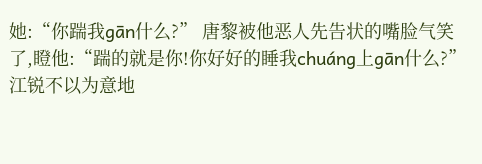她:“你踹我gān什么?” 唐黎被他恶人先告状的嘴脸气笑了,瞪他:“踹的就是你!你好好的睡我chuáng上gān什么?” 江锐不以为意地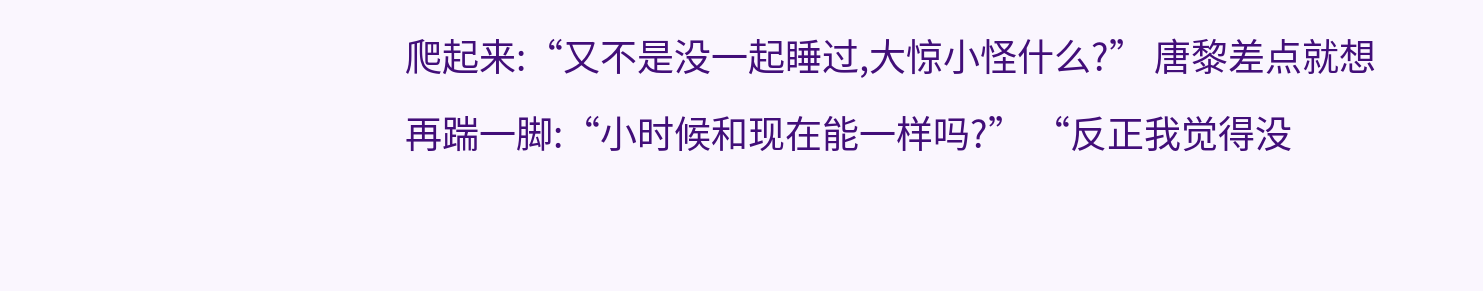爬起来:“又不是没一起睡过,大惊小怪什么?” 唐黎差点就想再踹一脚:“小时候和现在能一样吗?” “反正我觉得没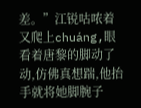差。”江锐咕哝着又爬上chuáng,眼看着唐黎的脚动了动,仿佛真想踹,他抬手就将她脚腕子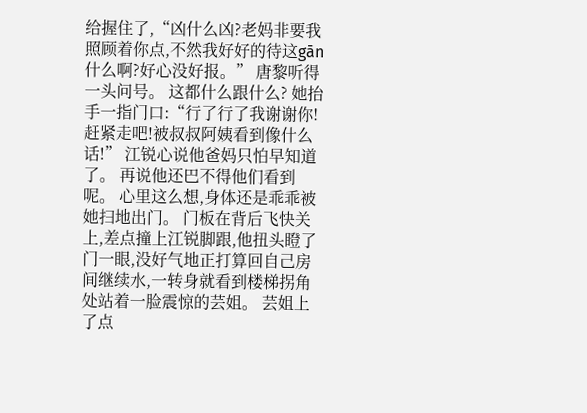给握住了,“凶什么凶?老妈非要我照顾着你点,不然我好好的待这gān什么啊?好心没好报。” 唐黎听得一头问号。 这都什么跟什么? 她抬手一指门口:“行了行了我谢谢你!赶紧走吧!被叔叔阿姨看到像什么话!” 江锐心说他爸妈只怕早知道了。 再说他还巴不得他们看到呢。 心里这么想,身体还是乖乖被她扫地出门。 门板在背后飞快关上,差点撞上江锐脚跟,他扭头瞪了门一眼,没好气地正打算回自己房间继续水,一转身就看到楼梯拐角处站着一脸震惊的芸姐。 芸姐上了点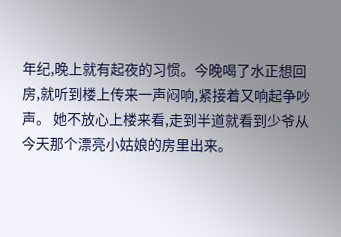年纪,晚上就有起夜的习惯。今晚喝了水正想回房,就听到楼上传来一声闷响,紧接着又响起争吵声。 她不放心上楼来看,走到半道就看到少爷从今天那个漂亮小姑娘的房里出来。